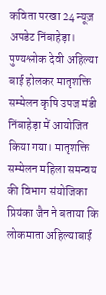कविता परखा 24 न्यूज़ अपडेट निंबाहेड़ा। पुण्यश्लोक देवी अहिल्या बाई होलकर मातृशक्ति सम्मेलन कृषि उपज मंडी निंबाहेड़ा में आयोजित किया गया। मातृशक्ति सम्मेलन महिला समन्वय की विभाग संयोजिका प्रियंका जैन ने बताया कि लोकमाता अहिल्याबाई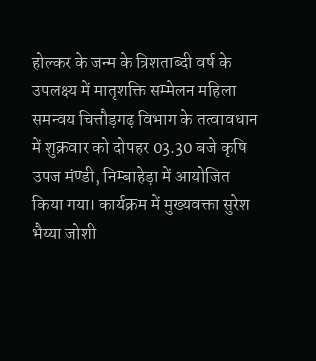होल्कर के जन्म के त्रिशताब्दी वर्ष के उपलक्ष्य में मातृशक्ति सम्मेलन महिला समन्वय चित्तौड़गढ़ विभाग के तत्वावधान में शुक्रवार को दोपहर 03.30 बजे कृषि उपज मंण्डी, निम्बाहेड़ा में आयोजित किया गया। कार्यक्रम में मुख्यवक्ता सुरेश भैय्या जोशी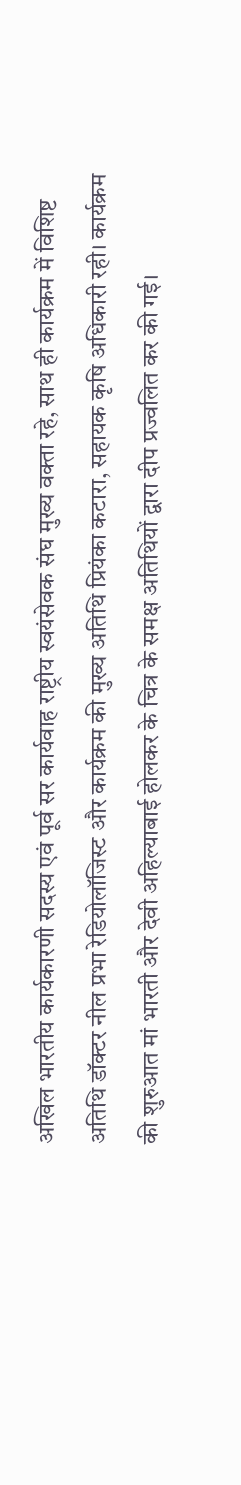अखिल भारतीय कार्यकारणी सदस्य एवं पूर्व सर कार्यवाह राष्ट्रीय स्वयंसेवक संघ मुख्य वक्ता रहे, साथ ही कार्यक्रम में विशिष्ट अतिथि डॉक्टर नील प्रभा रेडियोलॉजिस्ट और कार्यक्रम की मुख्य अतिथि प्रियंका कटारा, सहायक कृषि अधिकारी रही। कार्यक्रम की शुरुआत मां भारती और देवी अहिल्याबाई होलकर के चित्र के समक्ष अतिथियों द्वारा दीप प्रज्वलित कर की गई।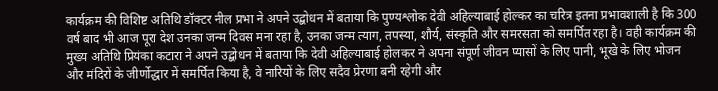कार्यक्रम की विशिष्ट अतिथि डॉक्टर नील प्रभा ने अपने उद्बोधन में बताया कि पुण्यश्लोक देवी अहिल्याबाई होल्कर का चरित्र इतना प्रभावशाली है कि 300 वर्ष बाद भी आज पूरा देश उनका जन्म दिवस मना रहा है, उनका जन्म त्याग, तपस्या, शौर्य, संस्कृति और समरसता को समर्पित रहा है। वही कार्यक्रम की मुख्य अतिथि प्रियंका कटारा ने अपने उद्बोधन में बताया कि देवी अहिल्याबाई होलकर ने अपना संपूर्ण जीवन प्यासों के लिए पानी, भूखे के लिए भोजन और मंदिरों के जीर्णोद्धार में समर्पित किया है, वे नारियों के लिए सदैव प्रेरणा बनी रहेगी और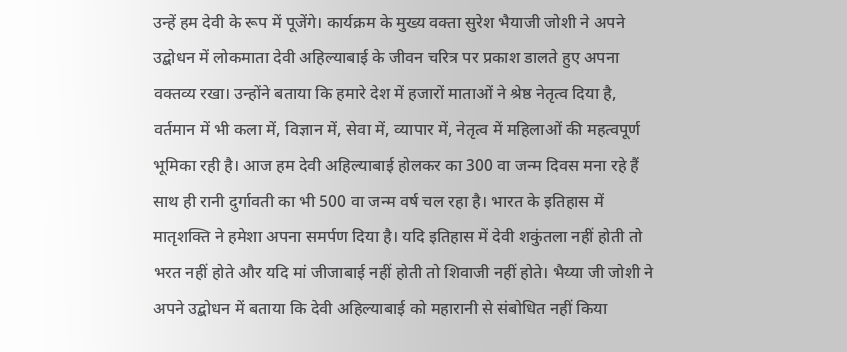उन्हें हम देवी के रूप में पूजेंगे। कार्यक्रम के मुख्य वक्ता सुरेश भैयाजी जोशी ने अपने उद्बोधन में लोकमाता देवी अहिल्याबाई के जीवन चरित्र पर प्रकाश डालते हुए अपना वक्तव्य रखा। उन्होंने बताया कि हमारे देश में हजारों माताओं ने श्रेष्ठ नेतृत्व दिया है, वर्तमान में भी कला में, विज्ञान में, सेवा में, व्यापार में, नेतृत्व में महिलाओं की महत्वपूर्ण भूमिका रही है। आज हम देवी अहिल्याबाई होलकर का 300 वा जन्म दिवस मना रहे हैं साथ ही रानी दुर्गावती का भी 500 वा जन्म वर्ष चल रहा है। भारत के इतिहास में मातृशक्ति ने हमेशा अपना समर्पण दिया है। यदि इतिहास में देवी शकुंतला नहीं होती तो भरत नहीं होते और यदि मां जीजाबाई नहीं होती तो शिवाजी नहीं होते। भैय्या जी जोशी ने अपने उद्बोधन में बताया कि देवी अहिल्याबाई को महारानी से संबोधित नहीं किया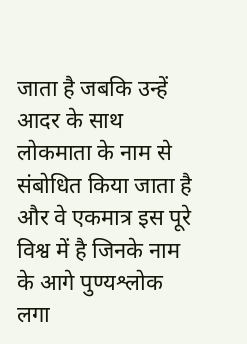जाता है जबकि उन्हें आदर के साथ लोकमाता के नाम से संबोधित किया जाता है और वे एकमात्र इस पूरे विश्व में है जिनके नाम के आगे पुण्यश्लोक लगा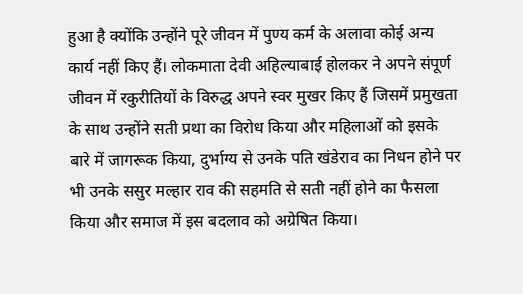हुआ है क्योंकि उन्होंने पूरे जीवन में पुण्य कर्म के अलावा कोई अन्य कार्य नहीं किए हैं। लोकमाता देवी अहिल्याबाई होलकर ने अपने संपूर्ण जीवन में रकुरीतियों के विरुद्ध अपने स्वर मुखर किए हैं जिसमें प्रमुखता के साथ उन्होंने सती प्रथा का विरोध किया और महिलाओं को इसके बारे में जागरूक किया, दुर्भाग्य से उनके पति खंडेराव का निधन होने पर भी उनके ससुर मल्हार राव की सहमति से सती नहीं होने का फैसला किया और समाज में इस बदलाव को अग्रेषित किया।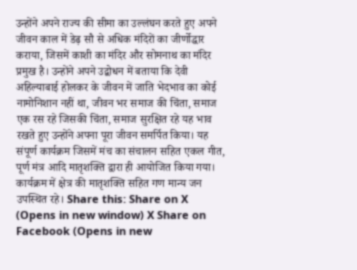उन्होंने अपने राज्य की सीमा का उल्लंघन करते हुए अपने जीवन काल में डेढ़ सौ से अधिक मंदिरों का जीर्णोद्धार कराया, जिसमें काशी का मंदिर और सोमनाथ का मंदिर प्रमुख है। उन्होंने अपने उद्बोधन में बताया कि देवी अहिल्याबाई होलकर के जीवन में जाति भेदभाव का कोई नामोनिशान नहीं था, जीवन भर समाज की चिंता, समाज एक रस रहे जिसकी चिंता, समाज सुरक्षित रहे यह भाव रखते हुए उन्होंने अपना पूरा जीवन समर्पित किया। यह संपूर्ण कार्यक्रम जिसमें मंच का संचालन सहित एकल गीत, पूर्ण मंत्र आदि मातृशक्ति द्वारा ही आयोजित किया गया। कार्यक्रम में क्षेत्र की मातृशक्ति सहित गण मान्य जन उपस्थित रहे। Share this: Share on X (Opens in new window) X Share on Facebook (Opens in new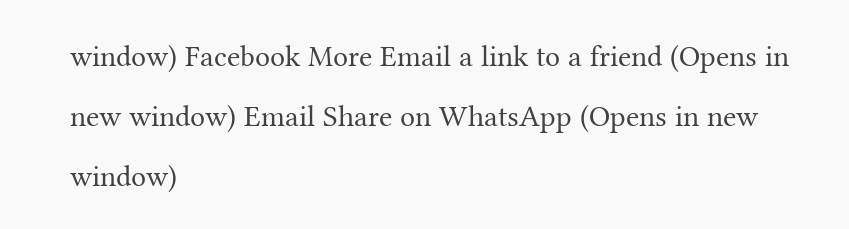window) Facebook More Email a link to a friend (Opens in new window) Email Share on WhatsApp (Opens in new window)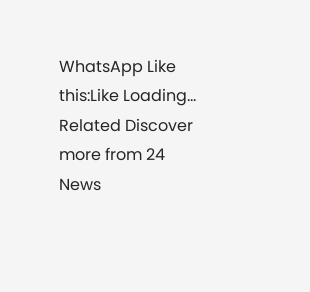WhatsApp Like this:Like Loading... Related Discover more from 24 News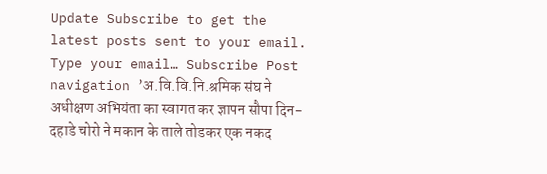Update Subscribe to get the latest posts sent to your email. Type your email… Subscribe Post navigation ’अ.वि.वि.नि.श्रमिक संघ ने अधीक्षण अभियंता का स्वागत कर ज्ञापन सौपा दिन-दहाडे चोरो ने मकान के ताले तोडकर एक नकद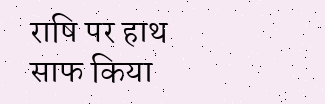राषि पर हाथ साफ किया